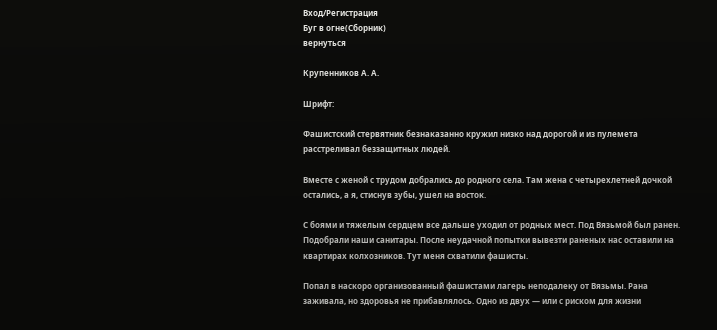Вход/Регистрация
Буг в огне(Сборник)
вернуться

Крупенников А. А.

Шрифт:

Фашистский стервятник безнаказанно кружил низко над дорогой и из пулемета расстреливал беззащитных людей.

Вместе с женой с трудом добрались до родного села. Там жена с четырехлетней дочкой остались, а я, стиснув зубы, ушел на восток.

С боями и тяжелым сердцем все дальше уходил от родных мест. Под Вязьмой был ранен. Подобрали наши санитары. После неудачной попытки вывезти раненых нас оставили на квартирах колхозников. Тут меня схватили фашисты.

Попал в наскоро организованный фашистами лагерь неподалеку от Вязьмы. Рана заживала, но здоровья не прибавлялось. Одно из двух — или с риском для жизни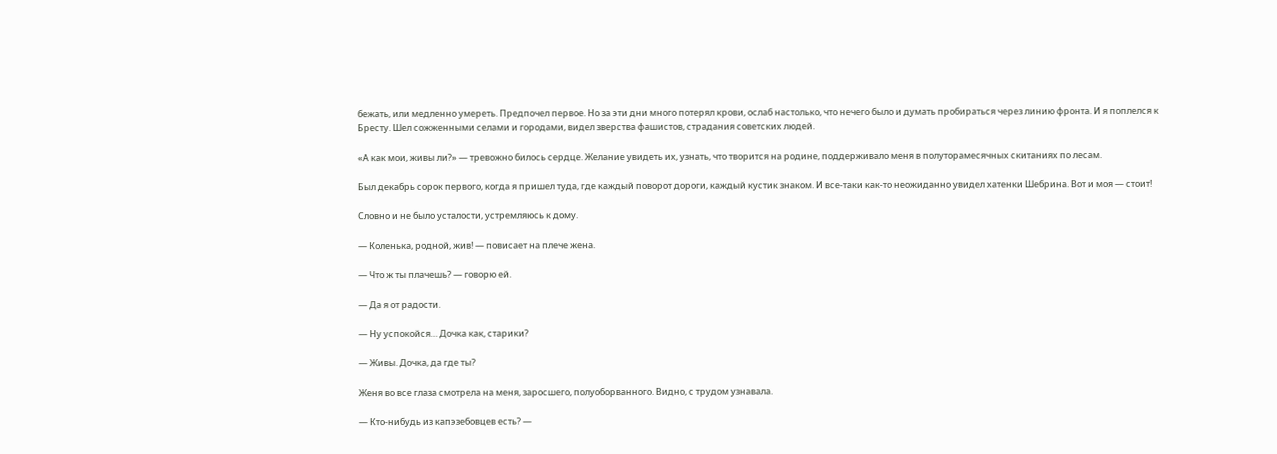бежать, или медленно умереть. Предпочел первое. Но за эти дни много потерял крови, ослаб настолько, что нечего было и думать пробираться через линию фронта. И я поплелся к Бресту. Шел сожженными селами и городами, видел зверства фашистов, страдания советских людей.

«А как мои, живы ли?» — тревожно билось сердце. Желание увидеть их, узнать, что творится на родине, поддерживало меня в полуторамесячных скитаниях по лесам.

Был декабрь сорок первого, когда я пришел туда, где каждый поворот дороги, каждый кустик знаком. И все-таки как-то неожиданно увидел хатенки Шебрина. Вот и моя — стоит!

Словно и не было усталости, устремляюсь к дому.

— Коленька, родной, жив! — повисает на плече жена.

— Что ж ты плачешь? — говорю ей.

— Да я от радости.

— Ну успокойся… Дочка как, старики?

— Живы. Дочка, да где ты?

Женя во все глаза смотрела на меня, заросшего, полуоборванного. Видно, с трудом узнавала.

— Кто-нибудь из капэзебовцев есть? —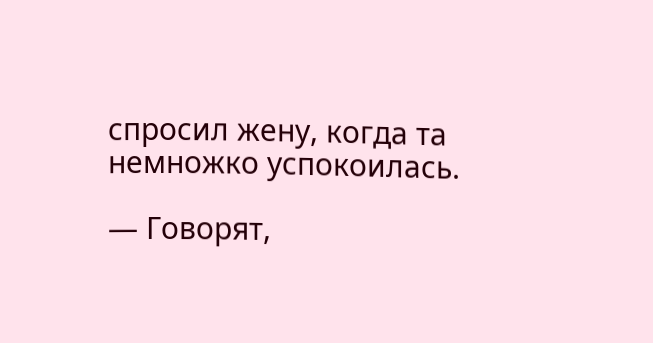спросил жену, когда та немножко успокоилась.

— Говорят,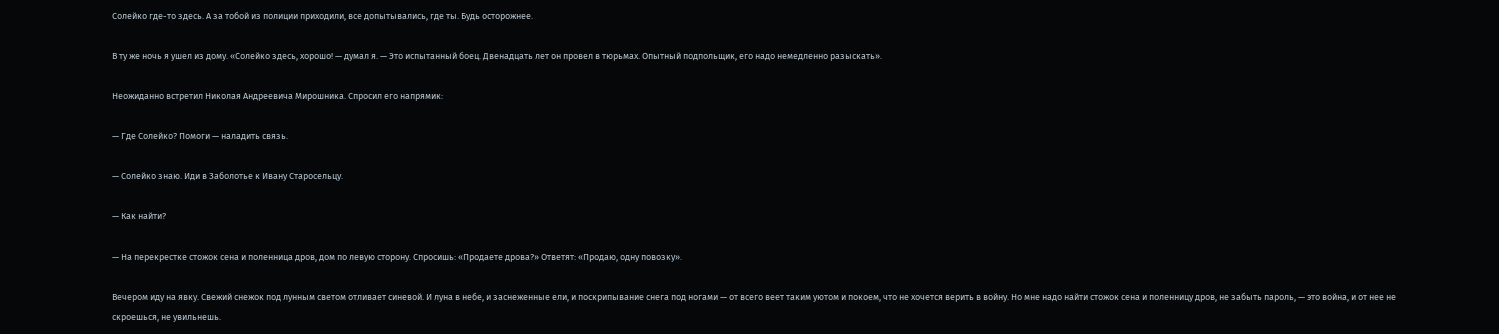Солейко где-то здесь. А за тобой из полиции приходили, все допытывались, где ты. Будь осторожнее.

В ту же ночь я ушел из дому. «Солейко здесь, хорошо! — думал я. — Это испытанный боец. Двенадцать лет он провел в тюрьмах. Опытный подпольщик, его надо немедленно разыскать».

Неожиданно встретил Николая Андреевича Мирошника. Спросил его напрямик:

— Где Солейко? Помоги — наладить связь.

— Солейко знаю. Иди в Заболотье к Ивану Старосельцу.

— Как найти?

— На перекрестке стожок сена и поленница дров, дом по левую сторону. Спросишь: «Продаете дрова?» Ответят: «Продаю, одну повозку».

Вечером иду на явку. Свежий снежок под лунным светом отливает синевой. И луна в небе, и заснеженные ели, и поскрипывание снега под ногами — от всего веет таким уютом и покоем, что не хочется верить в войну. Но мне надо найти стожок сена и поленницу дров, не забыть пароль, — это война, и от нее не скроешься, не увильнешь.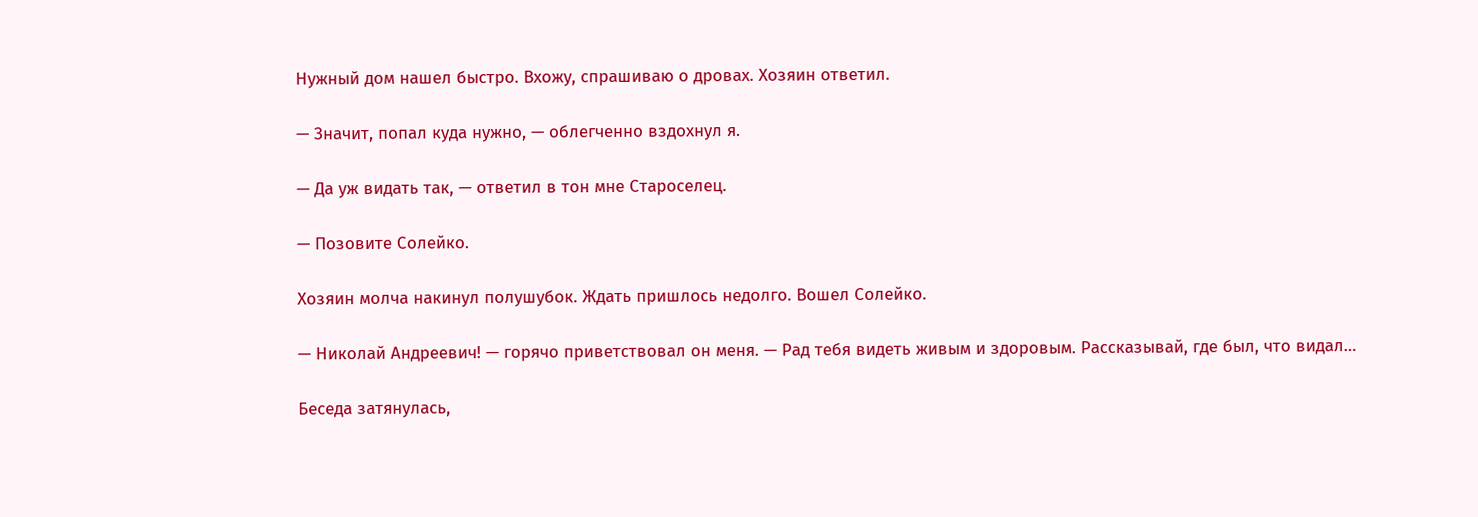Нужный дом нашел быстро. Вхожу, спрашиваю о дровах. Хозяин ответил.

— Значит, попал куда нужно, — облегченно вздохнул я.

— Да уж видать так, — ответил в тон мне Староселец.

— Позовите Солейко.

Хозяин молча накинул полушубок. Ждать пришлось недолго. Вошел Солейко.

— Николай Андреевич! — горячо приветствовал он меня. — Рад тебя видеть живым и здоровым. Рассказывай, где был, что видал…

Беседа затянулась,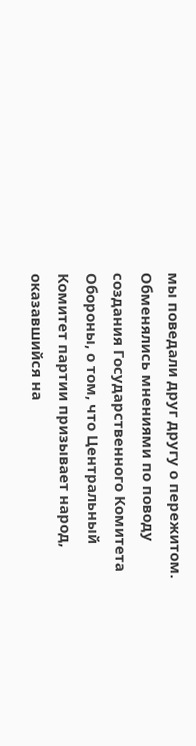мы поведали друг другу о пережитом. Обменялись мнениями по поводу создания Государственного Комитета Обороны, о том, что Центральный Комитет партии призывает народ, оказавшийся на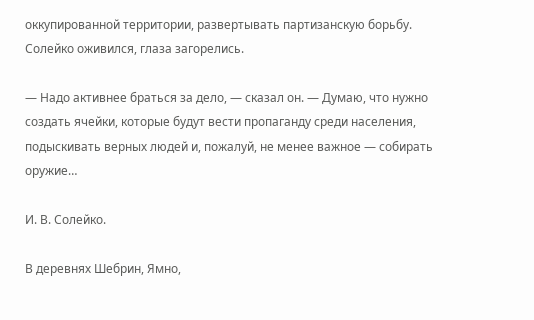оккупированной территории, развертывать партизанскую борьбу. Солейко оживился, глаза загорелись.

— Надо активнее браться за дело, — сказал он. — Думаю, что нужно создать ячейки, которые будут вести пропаганду среди населения, подыскивать верных людей и, пожалуй, не менее важное — собирать оружие…

И. В. Солейко.

В деревнях Шебрин, Ямно,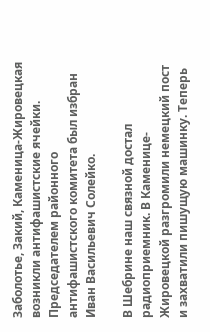Заболотье, Закий, Каменица-Жировецкая возникли антифашистские ячейки. Председателем районного антифашистского комитета был избран Иван Васильевич Солейко.

В Шебрине наш связной достал радиоприемник. В Каменице-Жировецкой разгромили немецкий пост и захватили пишущую машинку. Теперь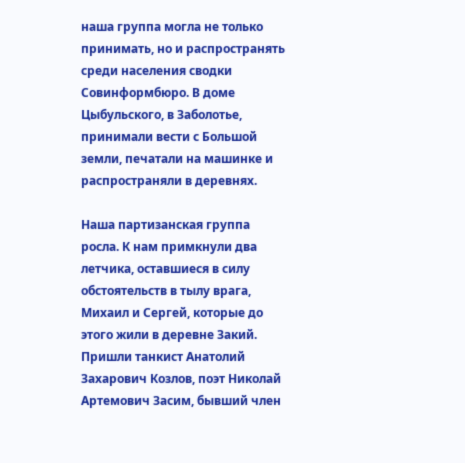наша группа могла не только принимать, но и распространять среди населения сводки Совинформбюро. В доме Цыбульского, в Заболотье, принимали вести с Большой земли, печатали на машинке и распространяли в деревнях.

Наша партизанская группа росла. К нам примкнули два летчика, оставшиеся в силу обстоятельств в тылу врага, Михаил и Сергей, которые до этого жили в деревне Закий. Пришли танкист Анатолий Захарович Козлов, поэт Николай Артемович Засим, бывший член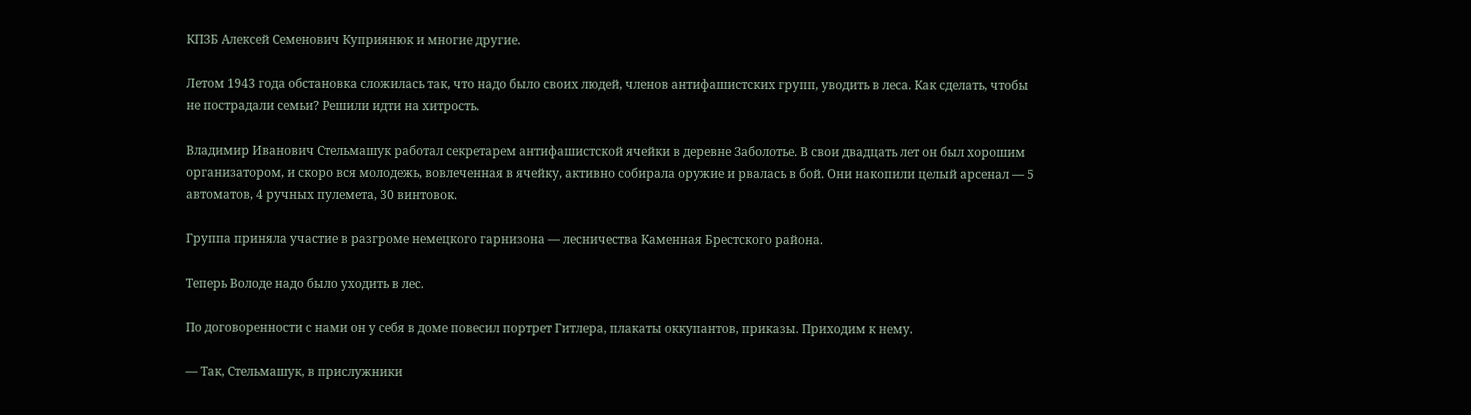КПЗБ Алексей Семенович Куприянюк и многие другие.

Летом 1943 года обстановка сложилась так, что надо было своих людей, членов антифашистских групп, уводить в леса. Как сделать, чтобы не пострадали семьи? Решили идти на хитрость.

Владимир Иванович Стельмашук работал секретарем антифашистской ячейки в деревне Заболотье. В свои двадцать лет он был хорошим организатором, и скоро вся молодежь, вовлеченная в ячейку, активно собирала оружие и рвалась в бой. Они накопили целый арсенал — 5 автоматов, 4 ручных пулемета, 30 винтовок.

Группа приняла участие в разгроме немецкого гарнизона — лесничества Каменная Брестского района.

Теперь Володе надо было уходить в лес.

По договоренности с нами он у себя в доме повесил портрет Гитлера, плакаты оккупантов, приказы. Приходим к нему.

— Так, Стельмашук, в прислужники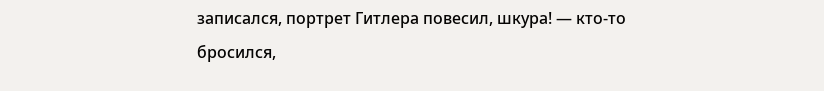записался, портрет Гитлера повесил, шкура! — кто-то бросился,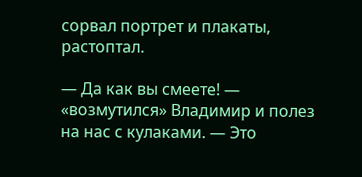сорвал портрет и плакаты, растоптал.

— Да как вы смеете! — «возмутился» Владимир и полез на нас с кулаками. — Это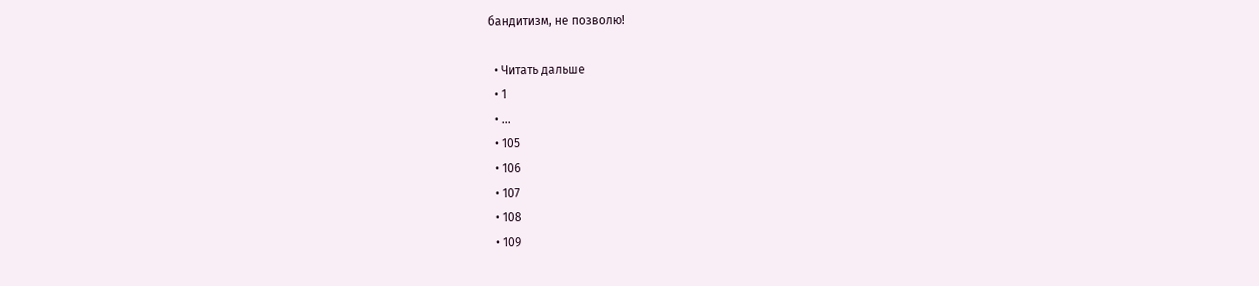бандитизм, не позволю!

  • Читать дальше
  • 1
  • ...
  • 105
  • 106
  • 107
  • 108
  • 109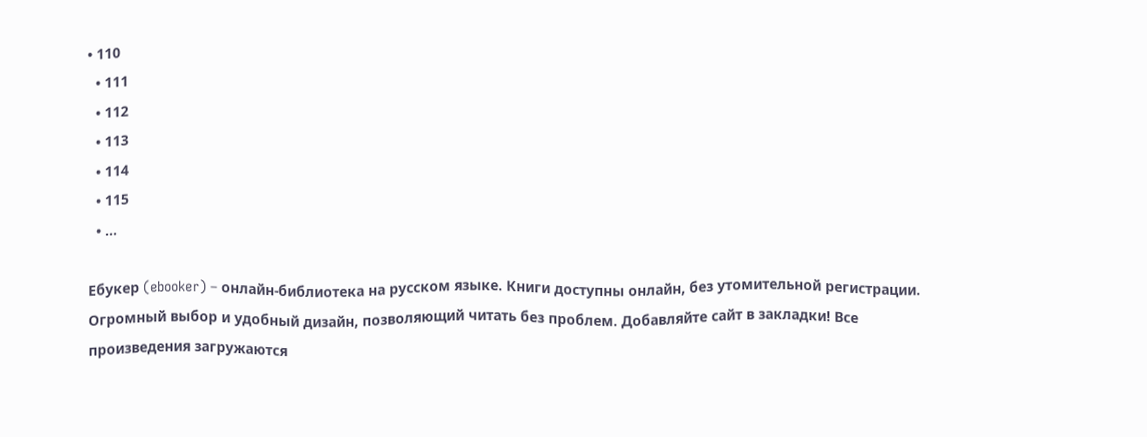• 110
  • 111
  • 112
  • 113
  • 114
  • 115
  • ...

Ебукер (ebooker) – онлайн-библиотека на русском языке. Книги доступны онлайн, без утомительной регистрации. Огромный выбор и удобный дизайн, позволяющий читать без проблем. Добавляйте сайт в закладки! Все произведения загружаются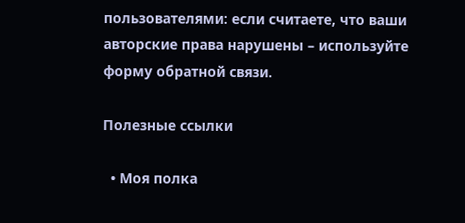пользователями: если считаете, что ваши авторские права нарушены – используйте форму обратной связи.

Полезные ссылки

  • Моя полка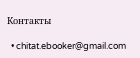Контакты

  • chitat.ebooker@gmail.com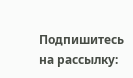Подпишитесь на рассылку: